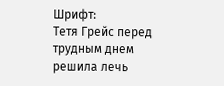Шрифт:
Тетя Грейс перед трудным днем решила лечь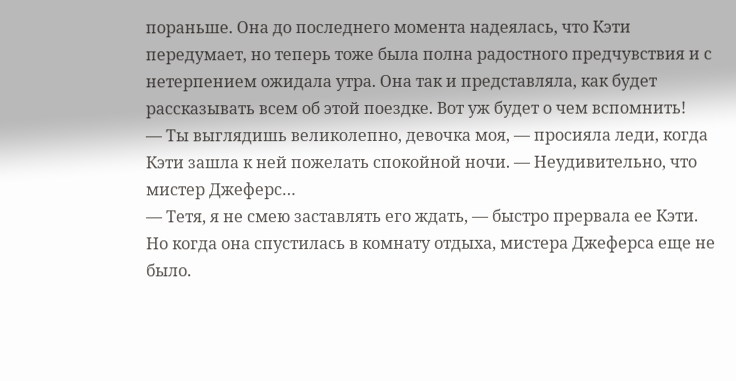пораньше. Она до последнего момента надеялась, что Кэти передумает, но теперь тоже была полна радостного предчувствия и с нетерпением ожидала утра. Она так и представляла, как будет рассказывать всем об этой поездке. Вот уж будет о чем вспомнить!
— Ты выглядишь великолепно, девочка моя, — просияла леди, когда Кэти зашла к ней пожелать спокойной ночи. — Неудивительно, что мистер Джеферс…
— Тетя, я не смею заставлять его ждать, — быстро прервала ее Кэти.
Но когда она спустилась в комнату отдыха, мистера Джеферса еще не было.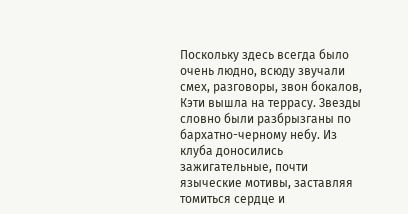Поскольку здесь всегда было очень людно, всюду звучали смех, разговоры, звон бокалов, Кэти вышла на террасу. Звезды словно были разбрызганы по бархатно-черному небу. Из клуба доносились зажигательные, почти языческие мотивы, заставляя томиться сердце и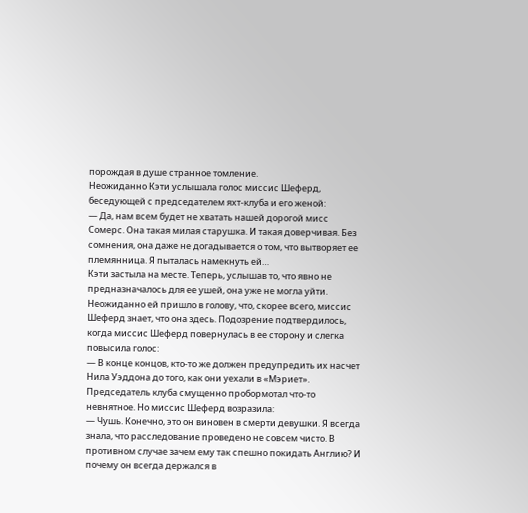порождая в душе странное томление.
Неожиданно Кэти услышала голос миссис Шеферд, беседующей с председателем яхт-клуба и его женой:
— Да, нам всем будет не хватать нашей дорогой мисс Сомерс. Она такая милая старушка. И такая доверчивая. Без сомнения, она даже не догадывается о том, что вытворяет ее племянница. Я пыталась намекнуть ей…
Кэти застыла на месте. Теперь, услышав то, что явно не предназначалось для ее ушей, она уже не могла уйти. Неожиданно ей пришло в голову, что, скорее всего, миссис Шеферд знает, что она здесь. Подозрение подтвердилось, когда миссис Шеферд повернулась в ее сторону и слегка повысила голос:
— В конце концов, кто-то же должен предупредить их насчет Нила Уэддона до того, как они уехали в «Мэриет».
Председатель клуба смущенно пробормотал что-то невнятное. Но миссис Шеферд возразила:
— Чушь. Конечно, это он виновен в смерти девушки. Я всегда знала, что расследование проведено не совсем чисто. В противном случае зачем ему так спешно покидать Англию? И почему он всегда держался в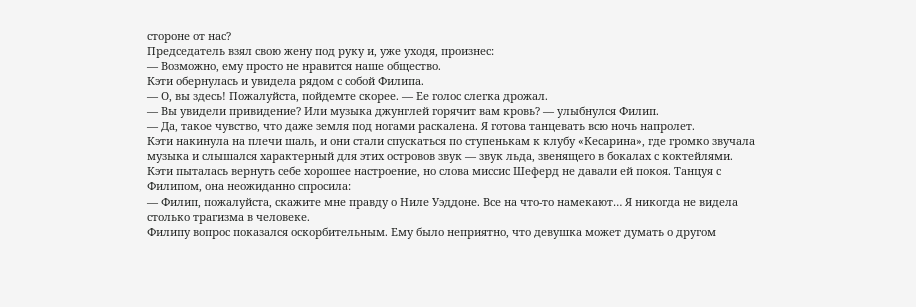стороне от нас?
Председатель взял свою жену под руку и, уже уходя, произнес:
— Возможно, ему просто не нравится наше общество.
Кэти обернулась и увидела рядом с собой Филипа.
— О, вы здесь! Пожалуйста, пойдемте скорее. — Ее голос слегка дрожал.
— Вы увидели привидение? Или музыка джунглей горячит вам кровь? — улыбнулся Филип.
— Да, такое чувство, что даже земля под ногами раскалена. Я готова танцевать всю ночь напролет.
Кэти накинула на плечи шаль, и они стали спускаться по ступенькам к клубу «Кесарина», где громко звучала музыка и слышался характерный для этих островов звук — звук льда, звенящего в бокалах с коктейлями.
Кэти пыталась вернуть себе хорошее настроение, но слова миссис Шеферд не давали ей покоя. Танцуя с Филипом, она неожиданно спросила:
— Филип, пожалуйста, скажите мне правду о Ниле Уэддоне. Все на что-то намекают… Я никогда не видела столько трагизма в человеке.
Филипу вопрос показался оскорбительным. Ему было неприятно, что девушка может думать о другом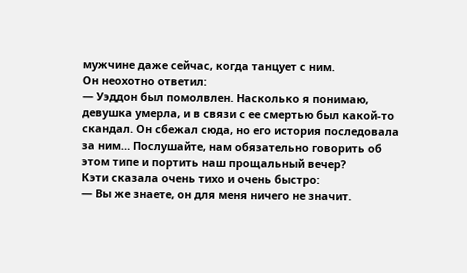мужчине даже сейчас, когда танцует с ним.
Он неохотно ответил:
— Уэддон был помолвлен. Насколько я понимаю, девушка умерла, и в связи с ее смертью был какой-то скандал. Он сбежал сюда, но его история последовала за ним… Послушайте, нам обязательно говорить об этом типе и портить наш прощальный вечер?
Кэти сказала очень тихо и очень быстро:
— Вы же знаете, он для меня ничего не значит.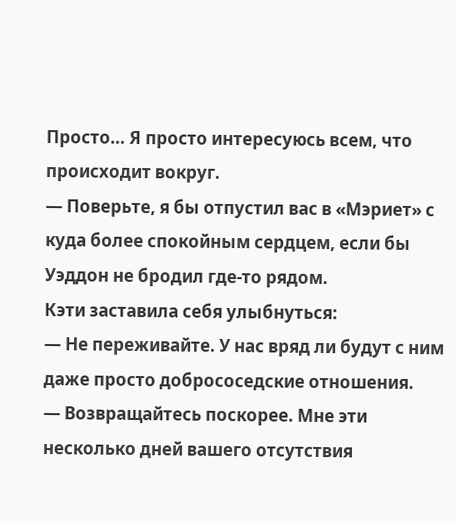Просто… Я просто интересуюсь всем, что происходит вокруг.
— Поверьте, я бы отпустил вас в «Мэриет» с куда более спокойным сердцем, если бы Уэддон не бродил где-то рядом.
Кэти заставила себя улыбнуться:
— Не переживайте. У нас вряд ли будут с ним даже просто добрососедские отношения.
— Возвращайтесь поскорее. Мне эти несколько дней вашего отсутствия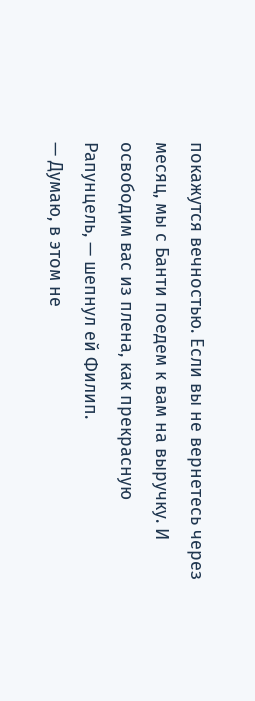покажутся вечностью. Если вы не вернетесь через месяц, мы с Банти поедем к вам на выручку. И освободим вас из плена, как прекрасную Рапунцель, — шепнул ей Филип.
— Думаю, в этом не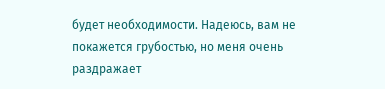будет необходимости. Надеюсь, вам не покажется грубостью, но меня очень раздражает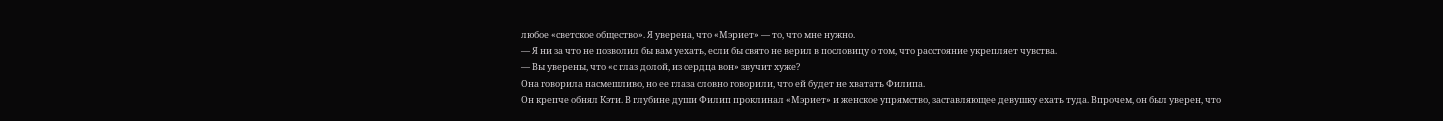любое «светское общество». Я уверена, что «Мэриет» — то, что мне нужно.
— Я ни за что не позволил бы вам уехать, если бы свято не верил в пословицу о том, что расстояние укрепляет чувства.
— Вы уверены, что «с глаз долой, из сердца вон» звучит хуже?
Она говорила насмешливо, но ее глаза словно говорили, что ей будет не хватать Филипа.
Он крепче обнял Кэти. В глубине души Филип проклинал «Мэриет» и женское упрямство, заставляющее девушку ехать туда. Впрочем, он был уверен, что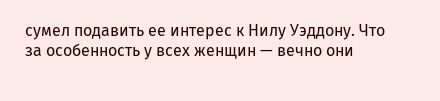сумел подавить ее интерес к Нилу Уэддону. Что за особенность у всех женщин — вечно они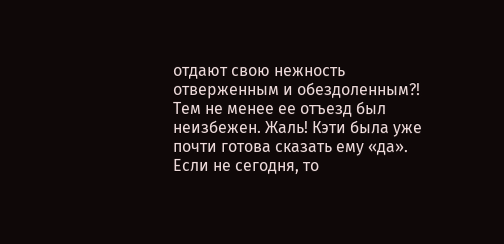отдают свою нежность отверженным и обездоленным?! Тем не менее ее отъезд был неизбежен. Жаль! Кэти была уже почти готова сказать ему «да». Если не сегодня, то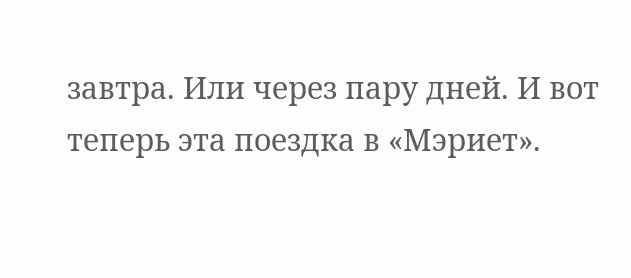завтра. Или через пару дней. И вот теперь эта поездка в «Мэриет».